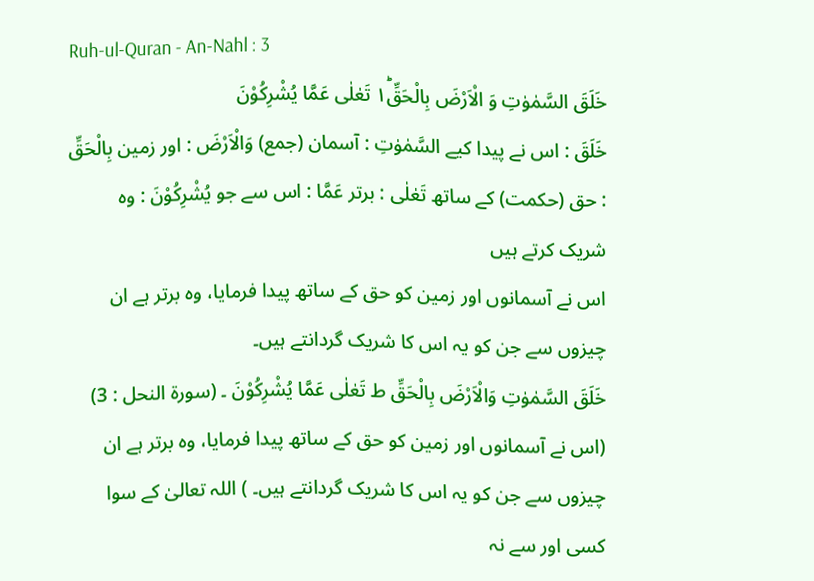Ruh-ul-Quran - An-Nahl : 3
خَلَقَ السَّمٰوٰتِ وَ الْاَرْضَ بِالْحَقِّ١ؕ تَعٰلٰى عَمَّا یُشْرِكُوْنَ
خَلَقَ : اس نے پیدا کیے السَّمٰوٰتِ : آسمان (جمع) وَالْاَرْضَ : اور زمین بِالْحَقِّ : حق (حکمت) کے ساتھ تَعٰلٰى : برتر عَمَّا : اس سے جو يُشْرِكُوْنَ : وہ شریک کرتے ہیں
اس نے آسمانوں اور زمین کو حق کے ساتھ پیدا فرمایا، وہ برتر ہے ان چیزوں سے جن کو یہ اس کا شریک گردانتے ہیں۔
خَلَقَ السَّمٰوٰتِ وَالْاَرْضَ بِالْحَقِّ ط تَعٰلٰی عَمَّا یُشْرِکُوْنَ ۔ (سورۃ النحل : 3) (اس نے آسمانوں اور زمین کو حق کے ساتھ پیدا فرمایا، وہ برتر ہے ان چیزوں سے جن کو یہ اس کا شریک گردانتے ہیں۔ ) اللہ تعالیٰ کے سوا کسی اور سے نہ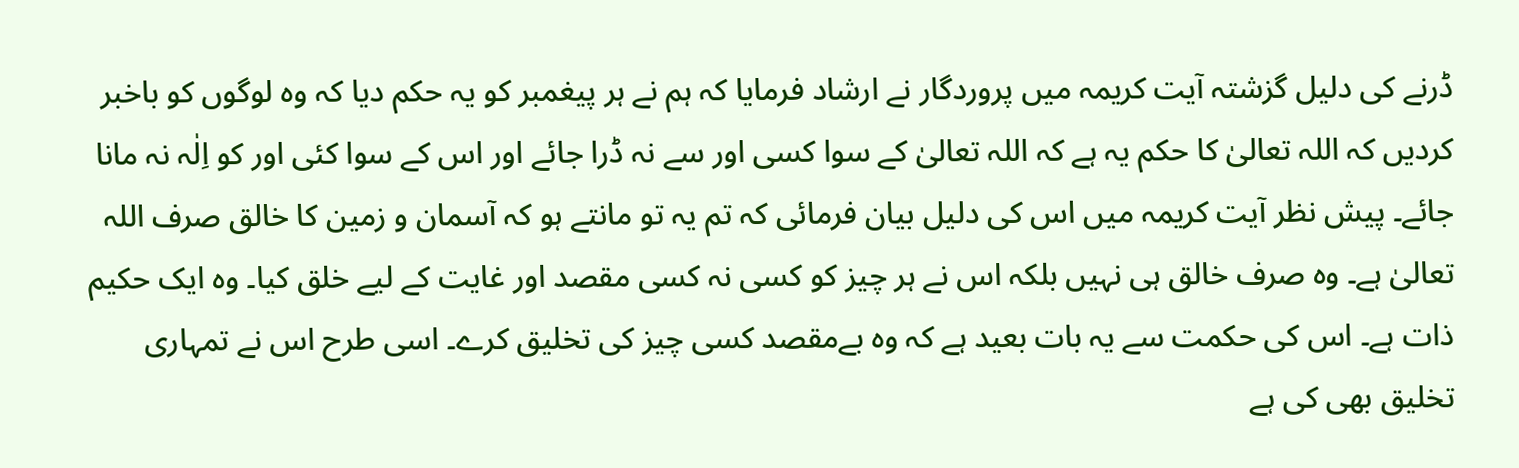ڈرنے کی دلیل گزشتہ آیت کریمہ میں پروردگار نے ارشاد فرمایا کہ ہم نے ہر پیغمبر کو یہ حکم دیا کہ وہ لوگوں کو باخبر کردیں کہ اللہ تعالیٰ کا حکم یہ ہے کہ اللہ تعالیٰ کے سوا کسی اور سے نہ ڈرا جائے اور اس کے سوا کئی اور کو اِلٰہ نہ مانا جائے۔ پیش نظر آیت کریمہ میں اس کی دلیل بیان فرمائی کہ تم یہ تو مانتے ہو کہ آسمان و زمین کا خالق صرف اللہ تعالیٰ ہے۔ وہ صرف خالق ہی نہیں بلکہ اس نے ہر چیز کو کسی نہ کسی مقصد اور غایت کے لیے خلق کیا۔ وہ ایک حکیم ذات ہے۔ اس کی حکمت سے یہ بات بعید ہے کہ وہ بےمقصد کسی چیز کی تخلیق کرے۔ اسی طرح اس نے تمہاری تخلیق بھی کی ہے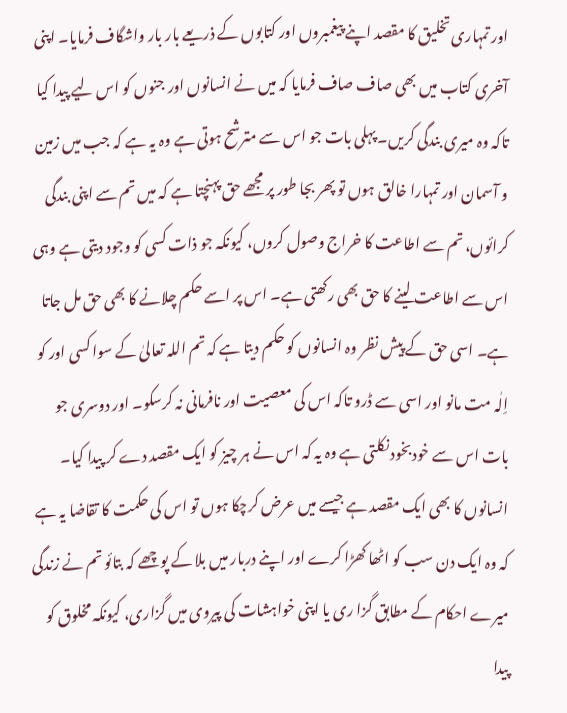اور تمہاری تخلیق کا مقصد اپنے پیغمبروں اور کتابوں کے ذریعے بار بار واشگاف فرمایا۔ اپنی آخری کتاب میں بھی صاف صاف فرمایا کہ میں نے انسانوں اور جنوں کو اس لیے پیدا کیا تاکہ وہ میری بندگی کریں۔ پہلی بات جو اس سے مترشح ہوتی ہے وہ یہ ہے کہ جب میں زمین و آسمان اور تمہارا خالق ہوں تو پھر بجا طور پر مجھے حق پہنچتا ہے کہ میں تم سے اپنی بندگی کرائوں، تم سے اطاعت کا خراج وصول کروں، کیونکہ جو ذات کسی کو وجود دیتی ہے وہی اس سے اطاعت لینے کا حق بھی رکھتی ہے۔ اس پر اسے حکم چلانے کا بھی حق مل جاتا ہے۔ اسی حق کے پیش نظر وہ انسانوں کو حکم دیتا ہے کہ تم اللہ تعالیٰ کے سوا کسی اور کو اِلٰہ مت مانو اور اسی سے ڈرو تاکہ اس کی معصیت اور نافرمانی نہ کرسکو۔ اور دوسری جو بات اس سے خودبخود نکلتی ہے وہ یہ کہ اس نے ہر چیز کو ایک مقصد دے کر پیدا کیا۔ انسانوں کا بھی ایک مقصد ہے جیسے میں عرض کرچکا ہوں تو اس کی حکمت کا تقاضا یہ ہے کہ وہ ایک دن سب کو اٹھا کھڑا کرے اور اپنے دربار میں بلا کے پوچھے کہ بتائو تم نے زندگی میرے احکام کے مطابق گزا ری یا اپنی خواہشات کی پیروی میں گزاری، کیونکہ مخلوق کو پیدا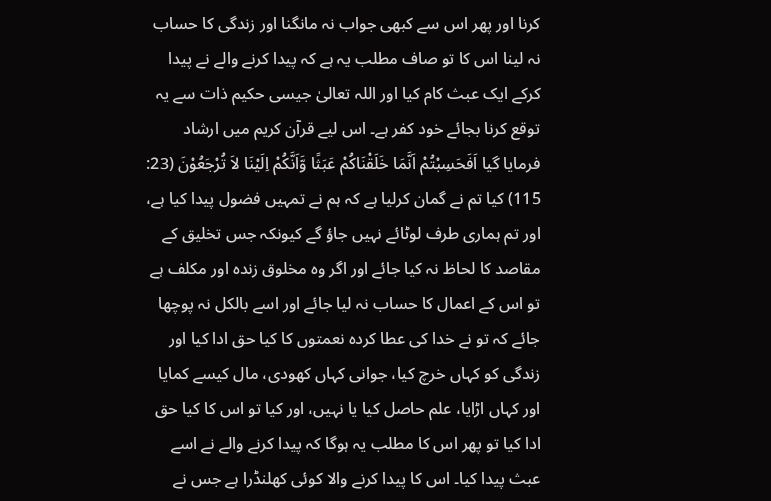کرنا اور پھر اس سے کبھی جواب نہ مانگنا اور زندگی کا حساب نہ لینا اس کا تو صاف مطلب یہ ہے کہ پیدا کرنے والے نے پیدا کرکے ایک عبث کام کیا اور اللہ تعالیٰ جیسی حکیم ذات سے یہ توقع کرنا بجائے خود کفر ہے۔ اس لیے قرآن کریم میں ارشاد فرمایا گیا اَفَحَسِبْتُمْ اَنَّمَا خَلَقْنَاکُمْ عَبَثًا وَّاَنَّکُمْ اِلَیْنَا لاَ تُرْجَعُوْنَ (23: 115) کیا تم نے گمان کرلیا ہے کہ ہم نے تمہیں فضول پیدا کیا ہے، اور تم ہماری طرف لوٹائے نہیں جاؤ گے کیونکہ جس تخلیق کے مقاصد کا لحاظ نہ کیا جائے اور اگر وہ مخلوق زندہ اور مکلف ہے تو اس کے اعمال کا حساب نہ لیا جائے اور اسے بالکل نہ پوچھا جائے کہ تو نے خدا کی عطا کردہ نعمتوں کا کیا حق ادا کیا اور زندگی کو کہاں خرچ کیا، جوانی کہاں کھودی، مال کیسے کمایا اور کہاں اڑایا، علم حاصل کیا یا نہیں، اور کیا تو اس کا کیا حق ادا کیا تو پھر اس کا مطلب یہ ہوگا کہ پیدا کرنے والے نے اسے عبث پیدا کیا۔ اس کا پیدا کرنے والا کوئی کھلنڈرا ہے جس نے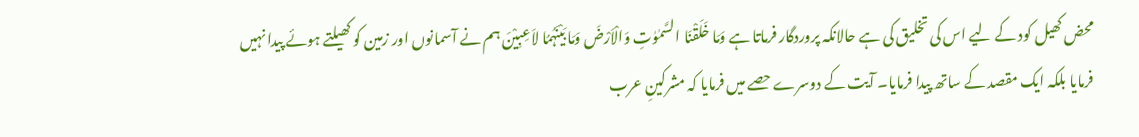محض کھیل کود کے لیے اس کی تخلیق کی ہے حالانکہ پروردگار فرماتا ہے وَمَا خَلَقْنَا السَّمٰوٰتِ وَالْاَرْضَ وَمَا بَیْنَہُمُا لاَعِبِیْنَ ہم نے آسمانوں اور زمین کو کھیلتے ہوئے پیدا نہیں فرمایا بلکہ ایک مقصد کے ساتھ پیدا فرمایا۔ آیت کے دوسرے حصے میں فرمایا کہ مشرکینِ عرب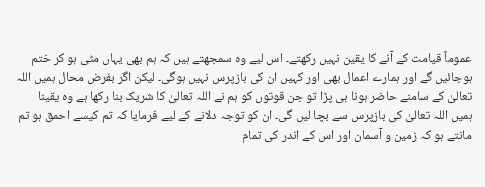عموماً قیامت کے آنے کا یقین نہیں رکھتے۔ اس لیے وہ سمجھتے ہیں کہ ہم بھی یہاں مٹی ہو کر ختم ہوجائیں گے اور ہمارے اعمال بھی اور کہیں ان کی بازپرس نہیں ہوگی۔ لیکن اگر بفرض محال ہمیں اللہ تعالیٰ کے سامنے حاضر ہونا ہی پڑا تو جن قوتوں کو ہم نے اللہ تعالیٰ کا شریک بنا رکھا ہے وہ یقینا ہمیں اللہ تعالیٰ کی بازپرس سے بچا لیں گی۔ ان کو توجہ دلانے کے لیے فرمایا کہ تم کیسے احمق ہو تم مانتے ہو کہ زمین و آسمان اور اس کے اندر کی تمام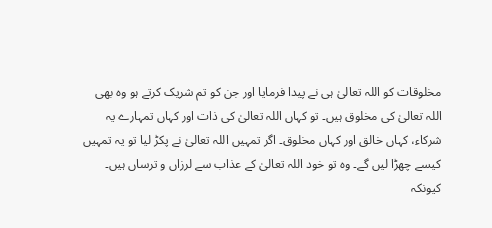مخلوقات کو اللہ تعالیٰ ہی نے پیدا فرمایا اور جن کو تم شریک کرتے ہو وہ بھی اللہ تعالیٰ کی مخلوق ہیں۔ تو کہاں اللہ تعالیٰ کی ذات اور کہاں تمہارے یہ شرکاء، کہاں خالق اور کہاں مخلوق۔ اگر تمہیں اللہ تعالیٰ نے پکڑ لیا تو یہ تمہیں کیسے چھڑا لیں گے۔ وہ تو خود اللہ تعالیٰ کے عذاب سے لرزاں و ترساں ہیں۔ کیونکہ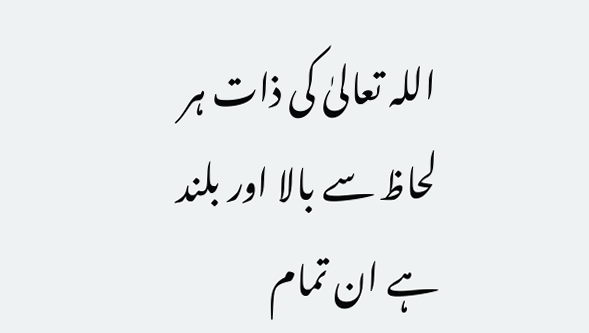اللہ تعالیٰ کی ذات ہر لحاظ سے بالا اور بلند ہے ان تمام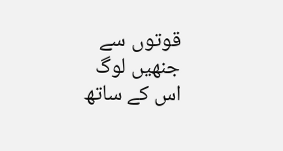قوتوں سے جنھیں لوگ اس کے ساتھ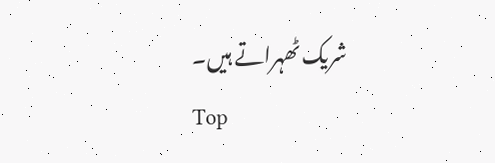شریک ٹھہراتے ہیں۔
Top